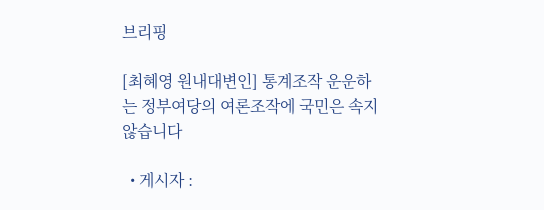브리핑

[최혜영 원내대변인] 통계조작 운운하는 정부여당의 여론조작에 국민은 속지 않습니다

  • 게시자 :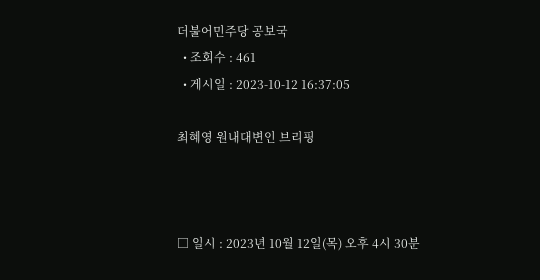더불어민주당 공보국
  • 조회수 : 461
  • 게시일 : 2023-10-12 16:37:05

최혜영 원내대변인 브리핑



□ 일시 : 2023년 10월 12일(목) 오후 4시 30분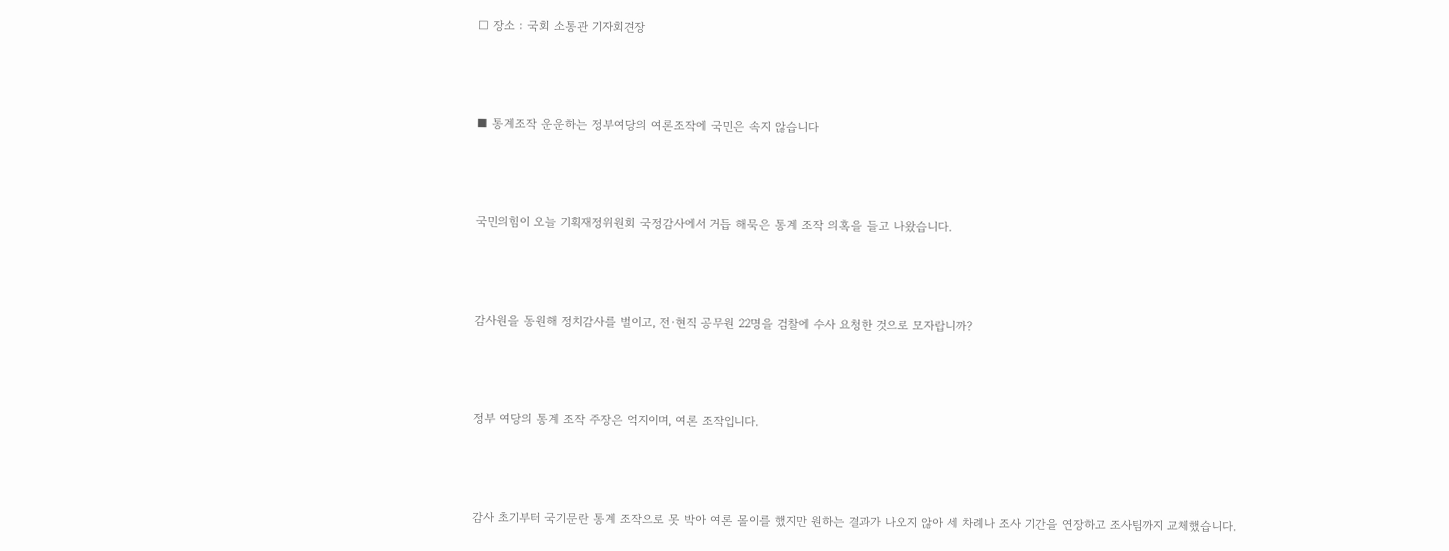□ 장소 : 국회 소통관 기자회견장



■ 통계조작 운운하는 정부여당의 여론조작에 국민은 속지 않습니다



국민의힘이 오늘 기획재정위원회 국정감사에서 거듭 해묵은 통계 조작 의혹을 들고 나왔습니다.



감사원을 동원해 정치감사를 벌이고, 전·현직 공무원 22명을 검찰에 수사 요청한 것으로 모자랍니까?



정부 여당의 통계 조작 주장은 억지이며, 여론 조작입니다.



감사 초기부터 국기문란 통계 조작으로 못 박아 여론 몰이를 했지만 원하는 결과가 나오지 않아 세 차례나 조사 기간을 연장하고 조사팀까지 교체했습니다.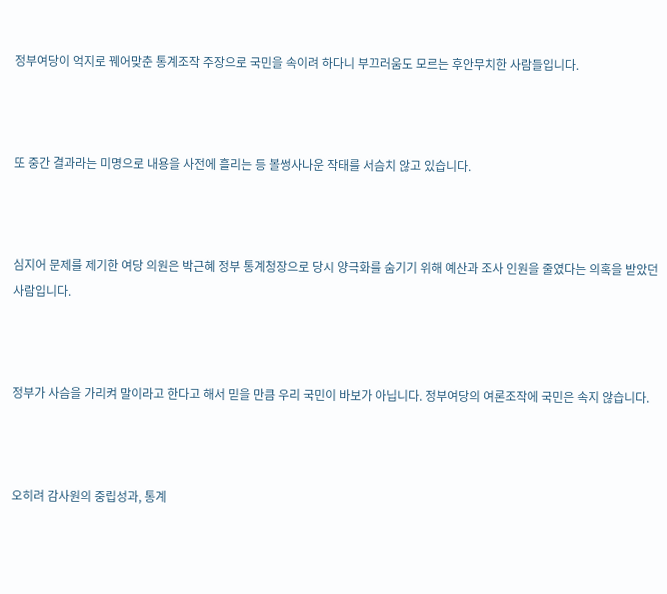정부여당이 억지로 꿰어맞춘 통계조작 주장으로 국민을 속이려 하다니 부끄러움도 모르는 후안무치한 사람들입니다.



또 중간 결과라는 미명으로 내용을 사전에 흘리는 등 볼썽사나운 작태를 서슴치 않고 있습니다.



심지어 문제를 제기한 여당 의원은 박근혜 정부 통계청장으로 당시 양극화를 숨기기 위해 예산과 조사 인원을 줄였다는 의혹을 받았던 사람입니다.



정부가 사슴을 가리켜 말이라고 한다고 해서 믿을 만큼 우리 국민이 바보가 아닙니다. 정부여당의 여론조작에 국민은 속지 않습니다.



오히려 감사원의 중립성과, 통계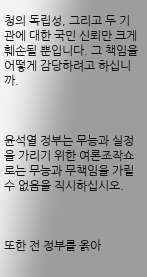청의 독립성, 그리고 두 기관에 대한 국민 신뢰만 크게 훼손될 뿐입니다. 그 책임을 어떻게 감당하려고 하십니까.



윤석열 정부는 무능과 실정을 가리기 위한 여론조작쇼로는 무능과 무책임을 가릴 수 없음을 직시하십시오.



또한 전 정부를 옭아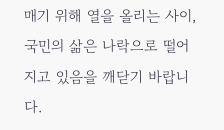매기 위해 열을 올리는 사이, 국민의 삶은 나락으로 떨어지고 있음을 깨닫기 바랍니다.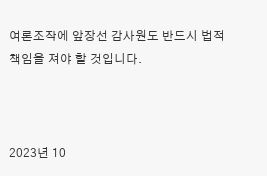여론조작에 앞장선 감사원도 반드시 법적 책임을 져야 할 것입니다.



2023년 10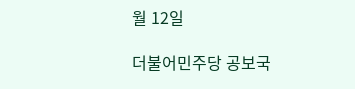월 12일

더불어민주당 공보국